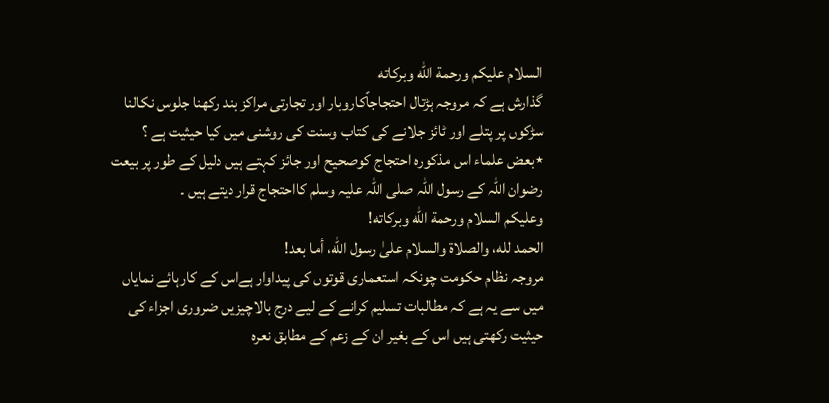السلام عليكم ورحمة الله وبركاته
گذارش ہے کہ مروجہ ہڑتال احتجاجاًکاروبار اور تجارتی مراکز بند رکھنا جلوس نکالنا سڑکوں پر پتلے اور ٹائز جلانے کی کتاب وسنت کی روشنی میں کیا حیثیت ہے ؟
٭بعض علماء اس مذکورہ احتجاج کوصحیح اور جائز کہتے ہیں دلیل کے طور پر بیعت رضوان اللہ کے رسول اللہ صلی اللہ علیہ وسلم کااحتجاج قرار دیتے ہیں ۔
وعلیکم السلام ورحمة الله وبرکاته!
الحمد لله، والصلاة والسلام علىٰ رسول الله، أما بعد!
مروجہ نظام حکومت چونکہ استعماری قوتوں کی پیداوار ہےاس کے کارہائے نمایاں میں سے یہ ہے کہ مطالبات تسلیم کرانے کے لیے درج بالاچیزیں ضروری اجزاء کی حیثیت رکھتی ہیں اس کے بغیر ان کے زعم کے مطابق نعرہ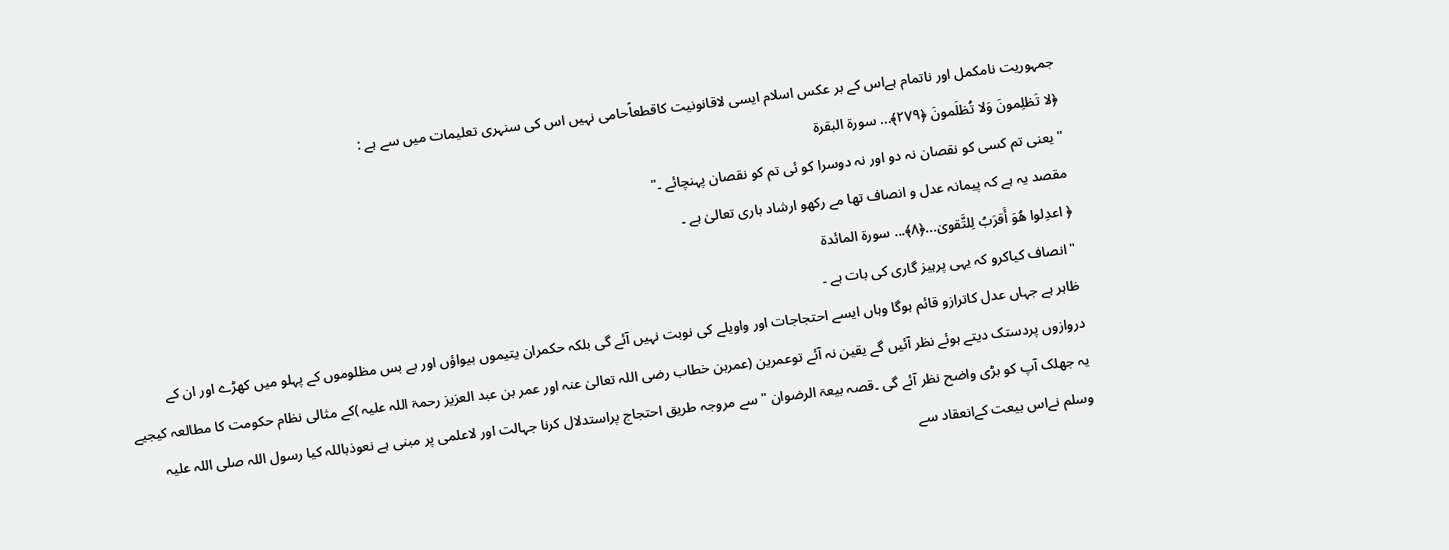جمہوریت نامکمل اور ناتمام ہےاس کے بر عکس اسلام ایسی لاقانونیت کاقطعاًحامی نہیں اس کی سنہری تعلیمات میں سے ہے :
﴿لا تَظلِمونَ وَلا تُظلَمونَ ﴿٢٧٩﴾... سورة البقرة
"یعنی تم کسی کو نقصان نہ دو اور نہ دوسرا کو ئی تم کو نقصان پہنچائے ۔"
مقصد یہ ہے کہ پیمانہ عدل و انصاف تھا مے رکھو ارشاد باری تعالیٰ ہے ۔
﴿ اعدِلوا هُوَ أَقرَبُ لِلتَّقوىٰ...﴿٨﴾... سورة المائدة
"انصاف کیاکرو کہ یہی پرہیز گاری کی بات ہے ۔
ظاہر ہے جہاں عدل کاترازو قائم ہوگا وہاں ایسے احتجاجات اور واویلے کی نوبت نہیں آئے گی بلکہ حکمران یتیموں بیواؤں اور بے بس مظلوموں کے پہلو میں کھڑے اور ان کے دروازوں پردستک دیتے ہوئے نظر آئیں گے یقین نہ آئے توعمرین (عمربن خطاب رضی اللہ تعالیٰ عنہ اور عمر بن عبد العزیز رحمۃ اللہ علیہ )کے مثالی نظام حکومت کا مطالعہ کیجیے یہ جھلک آپ کو بڑی واضح نظر آئے گی ۔قصہ بیعۃ الرضوان "سے مروجہ طریق احتجاج پراستدلال کرنا جہالت اور لاعلمی پر مبنی ہے نعوذباللہ کیا رسول اللہ صلی اللہ علیہ وسلم نےاس بیعت کےانعقاد سے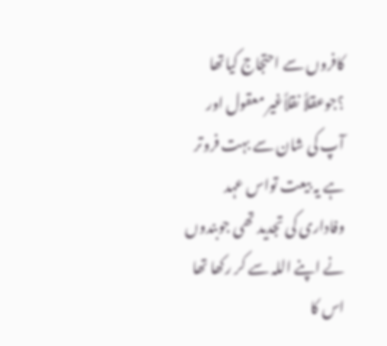کافروں سے احتجاج کیاتھا ؟جوعقلاً نقلاًغیر معقول اور آپ کی شان سے بہت فروتر ہے یہ بیعت تواس عہد وفاداری کی تجدید تھی جوبندوں نے اپنے اللہ سے کر رکھا تھا اس کا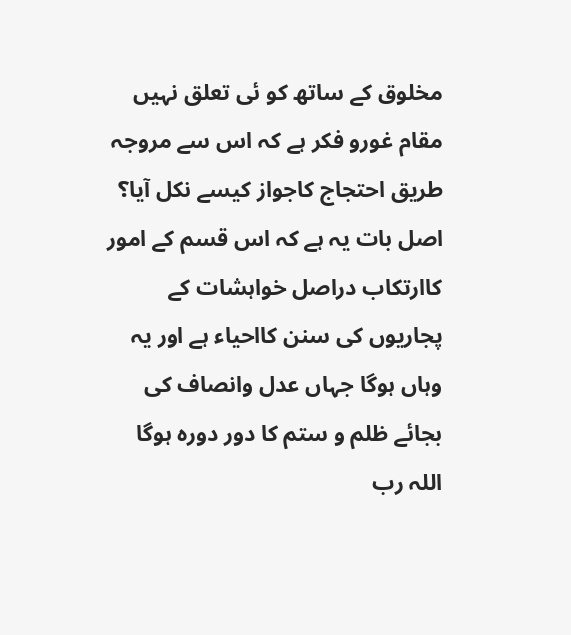مخلوق کے ساتھ کو ئی تعلق نہیں مقام غورو فکر ہے کہ اس سے مروجہ طریق احتجاج کاجواز کیسے نکل آیا؟
اصل بات یہ ہے کہ اس قسم کے امور کاارتکاب دراصل خواہشات کے پجاریوں کی سنن کااحیاء ہے اور یہ وہاں ہوگا جہاں عدل وانصاف کی بجائے ظلم و ستم کا دور دورہ ہوگا اللہ رب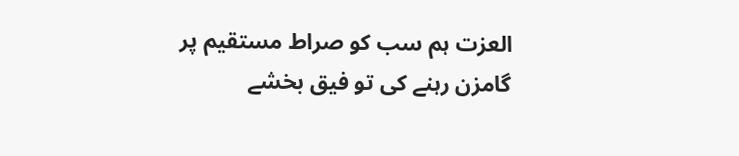العزت ہم سب کو صراط مستقیم پر گامزن رہنے کی تو فیق بخشے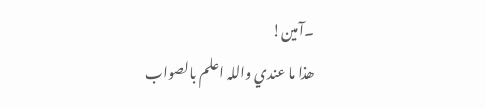۔آمین!
ھذا ما عندي واللہ اعلم بالصواب